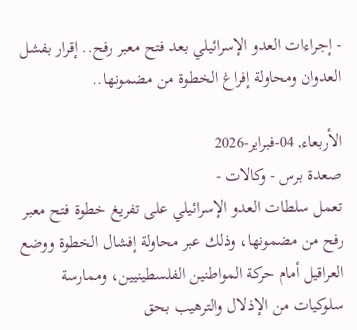- إجراءات العدو الإسرائيلي بعد فتح معبر رفح.. إقرار بفشل العدوان ومحاولة إفراغ الخطوة من مضمونها..

الأربعاء, 04-فبراير-2026
صعدة برس - وكالات -
تعمل سلطات العدو الإسرائيلي على تفريغ خطوة فتح معبر رفح من مضمونها، وذلك عبر محاولة إفشال الخطوة ووضع العراقيل أمام حركة المواطنين الفلسطينيين، وممارسة سلوكيات من الإذلال والترهيب بحق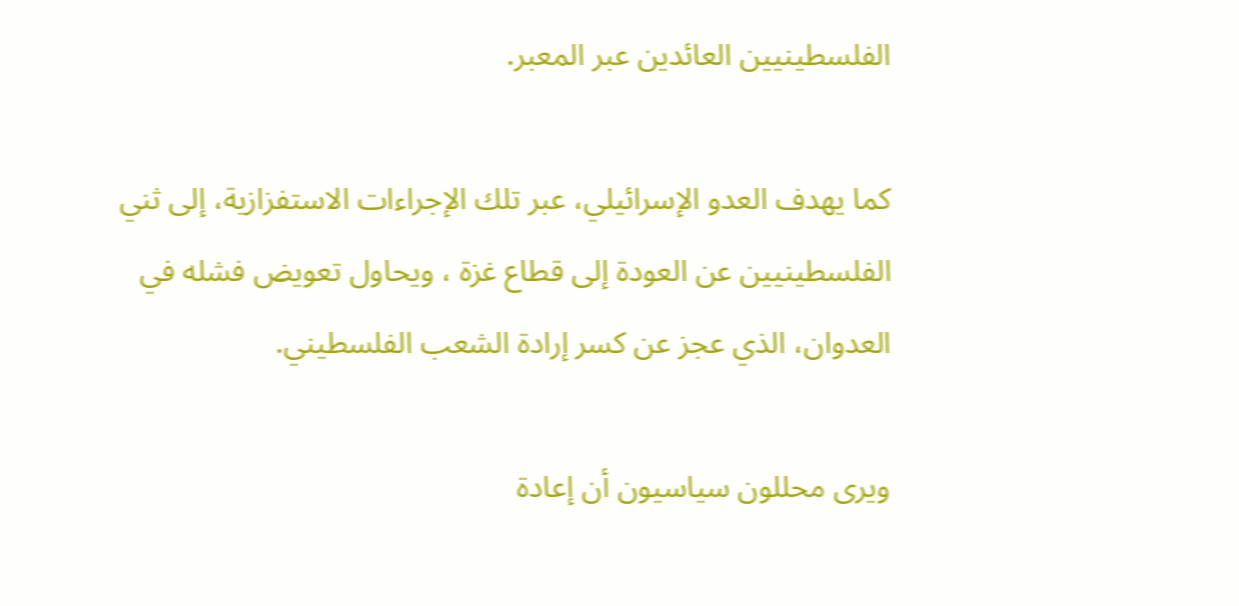الفلسطينيين العائدين عبر المعبر.

كما يهدف العدو الإسرائيلي، عبر تلك الإجراءات الاستفزازية، إلى ثني الفلسطينيين عن العودة إلى قطاع غزة ، ويحاول تعويض فشله في العدوان، الذي عجز عن كسر إرادة الشعب الفلسطيني.

ويرى محللون سياسيون أن إعادة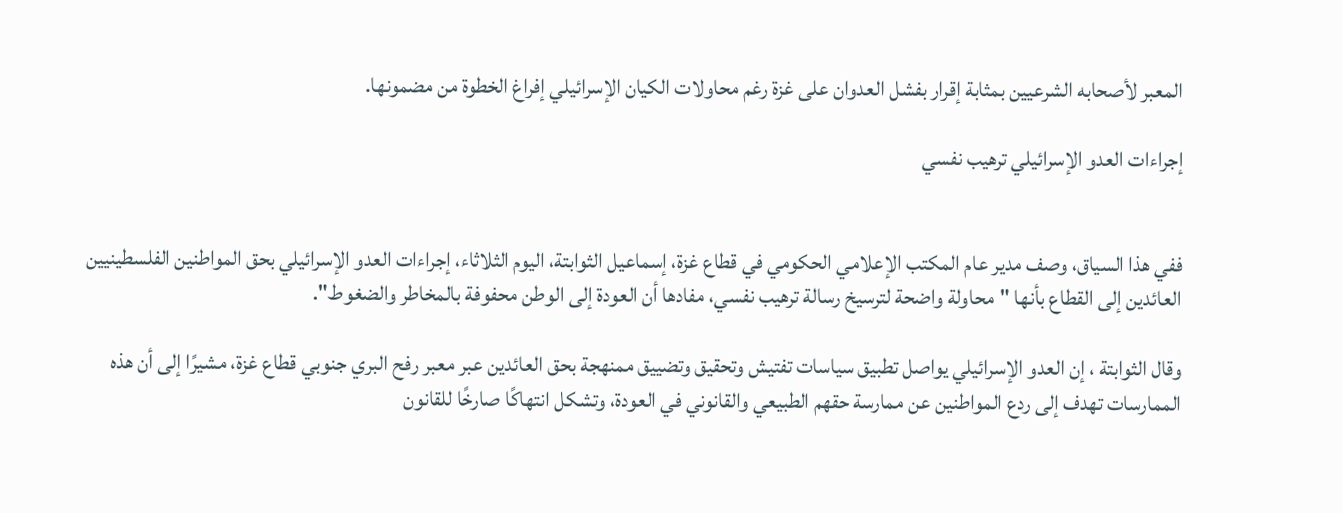المعبر لأصحابه الشرعيين بمثابة إقرار بفشل العدوان على غزة رغم محاولات الكيان الإسرائيلي إفراغ الخطوة من مضمونها.

إجراءات العدو الإسرائيلي ترهيب نفسي


ففي هذا السياق، وصف مدير عام المكتب الإعلامي الحكومي في قطاع غزة، إسماعيل الثوابتة، اليوم الثلاثاء، إجراءات العدو الإسرائيلي بحق المواطنين الفلسطينيين العائدين إلى القطاع بأنها "محاولة واضحة لترسيخ رسالة ترهيب نفسي، مفادها أن العودة إلى الوطن محفوفة بالمخاطر والضغوط".

وقال الثوابتة ، إن العدو الإسرائيلي يواصل تطبيق سياسات تفتيش وتحقيق وتضييق ممنهجة بحق العائدين عبر معبر رفح البري جنوبي قطاع غزة، مشيرًا إلى أن هذه الممارسات تهدف إلى ردع المواطنين عن ممارسة حقهم الطبيعي والقانوني في العودة، وتشكل انتهاكًا صارخًا للقانون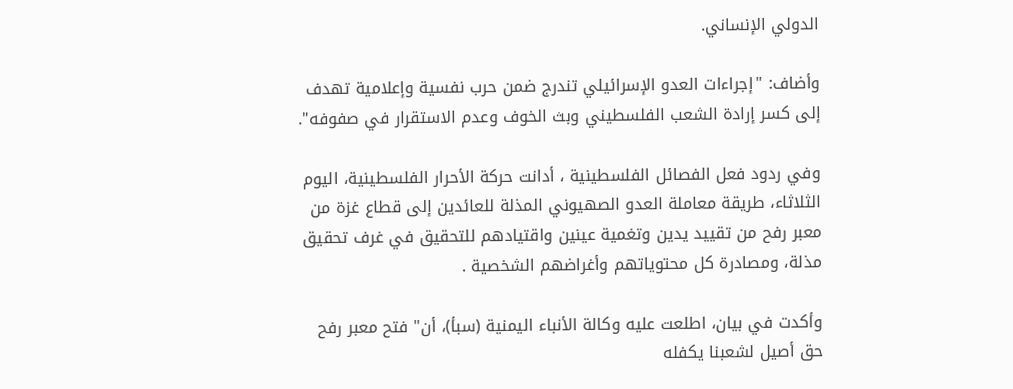الدولي الإنساني.

وأضاف: "إجراءات العدو الإسرائيلي تندرج ضمن حرب نفسية وإعلامية تهدف إلى كسر إرادة الشعب الفلسطيني وبث الخوف وعدم الاستقرار في صفوفه".

وفي ردود فعل الفصائل الفلسطينية ، أدانت حركة الأحرار الفلسطينية، اليوم الثلاثاء، طريقة معاملة العدو الصهيوني المذلة للعائدين إلى قطاع غزة من معبر رفح من تقييد يدين وتغمية عينين واقتيادهم للتحقيق في غرف تحقيق مذلة، ومصادرة كل محتوياتهم وأغراضهم الشخصية .

وأكدت في بيان، اطلعت عليه وكالة الأنباء اليمنية (سبأ)، أن" فتح معبر رفح حق أصيل لشعبنا يكفله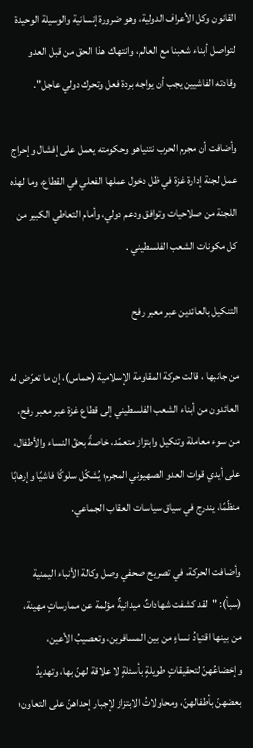القانون وكل الأعراف الدولية، وهو ضرورة إنسانية والوسيلة الوحيدة لتواصل أبناء شعبنا مع العالم، وانتهاك هذا الحق من قبل العدو وقادته الفاشيين يجب أن يواجه بردة فعل وتحرك دولي عاجل".

وأضافت أن مجرم الحرب نتنياهو وحكومته يعمل على إفشال وإحراج عمل لجنة إدارة غزة في ظل دخول عملها الفعلي في القطاع، وما لهذه اللجنة من صلاحيات وتوافق ودعم دولي، وأمام التعاطي الكبير من كل مكونات الشعب الفلسطيني .

التنكيل بالعائدين عبر معبر رفح

من جانبها ، قالت حركة المقاومة الإسلامية (حماس)، إن ما تعرّض له العائدون من أبناء الشعب الفلسطيني إلى قطاع غزة عبر معبر رفح، من سوء معاملة وتنكيل وابتزاز متعمّد، خاصةً بحقّ النساء والأطفال، على أيدي قوات العدو الصهيوني المجرم؛ يُشكّل سلوكًا فاشيًا وإرهابًا منظّمًا، يندرج في سياق سياسات العقاب الجماعي.

وأضافت الحركة، في تصريح صحفي وصل وكالة الأنباء اليمنية (سبأ): "لقد كشفت شهاداتٌ ميدانيةٌ مؤلمة عن ممارساتٍ مهينة، من بينها اقتيادُ نساءٍ من بين المسافرين، وتعصيبُ الأعين، وإخضاعُهنّ لتحقيقاتٍ طويلةٍ بأسئلةٍ لا علاقة لهنّ بها، وتهديدُ بعضهنّ بأطفالهنّ، ومحاولاتُ الابتزاز لإجبار إحداهنّ على التعاون؛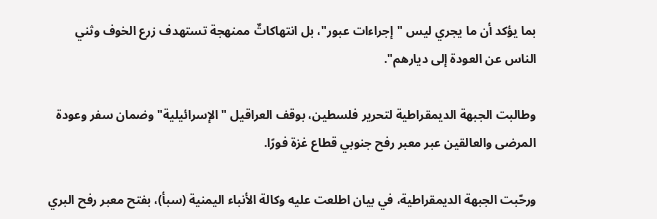بما يؤكد أن ما يجري ليس "إجراءات عبور"، بل انتهاكاتٌ ممنهجة تستهدف زرع الخوف وثني الناس عن العودة إلى ديارهم".

وطالبت الجبهة الديمقراطية لتحرير فلسطين، بوقف العراقيل "الإسرائيلية" وضمان سفر وعودة المرضى والعالقين عبر معبر رفح جنوبي قطاع غزة فورًا.

ورحّبت الجبهة الديمقراطية، في بيان اطلعت عليه وكالة الأنباء اليمنية (سبأ)، بفتح معبر رفح البري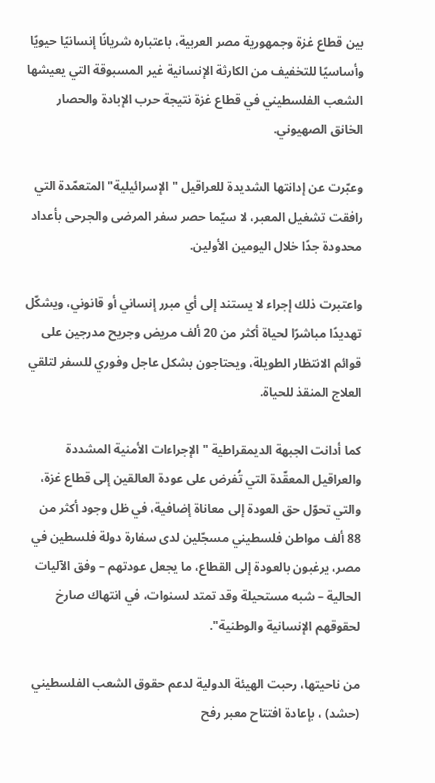بين قطاع غزة وجمهورية مصر العربية، باعتباره شريانًا إنسانيًا حيويًا وأساسيًا للتخفيف من الكارثة الإنسانية غير المسبوقة التي يعيشها الشعب الفلسطيني في قطاع غزة نتيجة حرب الإبادة والحصار الخانق الصهيوني.

وعبّرت عن إدانتها الشديدة للعراقيل "الإسرائيلية" المتعمّدة التي رافقت تشغيل المعبر، لا سيّما حصر سفر المرضى والجرحى بأعداد محدودة جدًا خلال اليومين الأولين.

واعتبرت ذلك إجراء لا يستند إلى أي مبرر إنساني أو قانوني، ويشكّل تهديدًا مباشرًا لحياة أكثر من 20 ألف مريض وجريح مدرجين على قوائم الانتظار الطويلة، ويحتاجون بشكل عاجل وفوري للسفر لتلقي العلاج المنقذ للحياة.

كما أدانت الجبهة الديمقراطية "الإجراءات الأمنية المشددة والعراقيل المعقّدة التي تُفرض على عودة العالقين إلى قطاع غزة، والتي تحوّل حق العودة إلى معاناة إضافية، في ظل وجود أكثر من 88 ألف مواطن فلسطيني مسجّلين لدى سفارة دولة فلسطين في مصر، يرغبون بالعودة إلى القطاع، ما يجعل عودتهم – وفق الآليات الحالية – شبه مستحيلة وقد تمتد لسنوات، في انتهاك صارخ لحقوقهم الإنسانية والوطنية".

من ناحيتها، رحبت الهيئة الدولية لدعم حقوق الشعب الفلسطيني (حشد) ، بإعادة افتتاح معبر رفح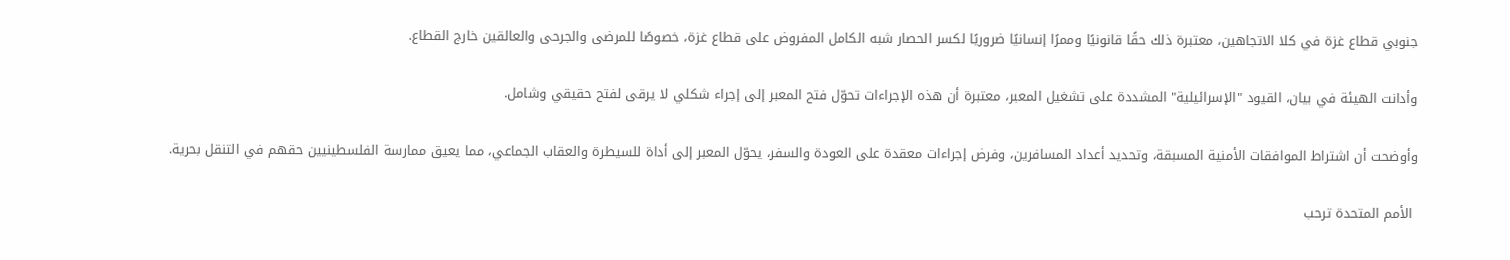جنوبي قطاع غزة في كلا الاتجاهين، معتبرة ذلك حقًا قانونيًا وممرًا إنسانيًا ضروريًا لكسر الحصار شبه الكامل المفروض على قطاع غزة، خصوصًا للمرضى والجرحى والعالقين خارج القطاع.

وأدانت الهيئة في بيان، القيود "الإسرائيلية" المشددة على تشغيل المعبر، معتبرة أن هذه الإجراءات تحوّل فتح المعبر إلى إجراء شكلي لا يرقى لفتح حقيقي وشامل.

وأوضحت أن اشتراط الموافقات الأمنية المسبقة، وتحديد أعداد المسافرين، وفرض إجراءات معقدة على العودة والسفر، يحوّل المعبر إلى أداة للسيطرة والعقاب الجماعي، مما يعيق ممارسة الفلسطينيين حقهم في التنقل بحرية.

 الأمم المتحدة ترحب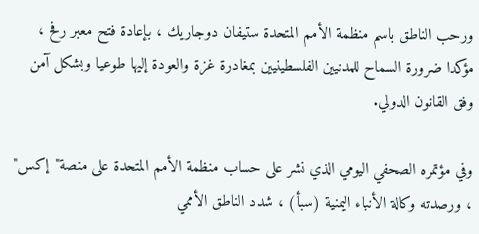ورحب الناطق باسم منظمة الأمم المتحدة ستيفان دوجاريك ، بإعادة فتح معبر رفح ، مؤكدا ضرورة السماح للمدنيين الفلسطينيين بمغادرة غزة والعودة إليها طوعيا وبشكل آمن وفق القانون الدولي.

وفي مؤتمره الصحفي اليومي الذي نشر على حساب منظمة الأمم المتحدة على منصة"إكس" ، ورصدته وكالة الأنباء اليمنية (سبأ) ، شدد الناطق الأممي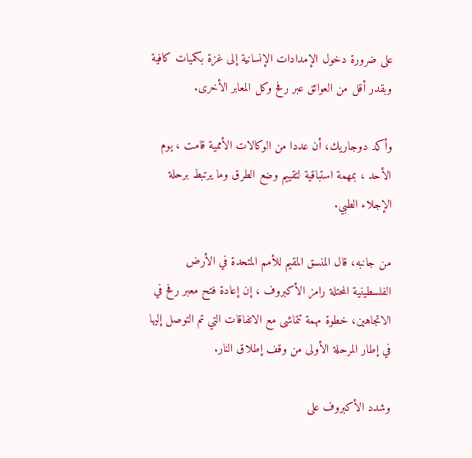على ضرورة دخول الإمدادات الإنسانية إلى غزة بكميات كافية وبقدر أقل من العوائق عبر رفح وكل المعابر الأخرى.

وأكد دوجاريك، أن عددا من الوكالات الأممية قامت ، يوم الأحد ، بمهمة استباقية لتقييم وضع الطرق وما يرتبط برحلة الإجلاء الطبي.

من جانبه، قال المنسق المقيم للأمم المتحدة في الأرض الفلسطينية المحتلة رامز الأكبروف ، إن إعادة فتح معبر رفح في الاتجاهين، خطوة مهمة تتماشى مع الاتفاقات التي تم التوصل إليها في إطار المرحلة الأولى من وقف إطلاق النار.

وشدد الأكبروف على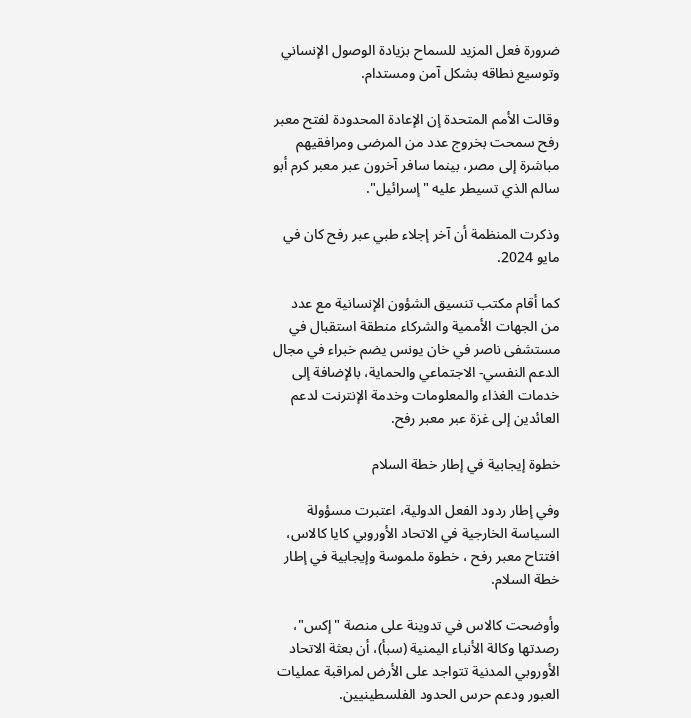ضرورة فعل المزيد للسماح بزيادة الوصول الإنساني وتوسيع نطاقه بشكل آمن ومستدام.

وقالت الأمم المتحدة إن الإعادة المحدودة لفتح معبر رفح سمحت بخروج عدد من المرضى ومرافقيهم مباشرة إلى مصر، بينما سافر آخرون عبر معبر كرم أبو سالم الذي تسيطر عليه "إسرائيل".

وذكرت المنظمة أن آخر إجلاء طبي عبر رفح كان في مايو 2024.

كما أقام مكتب تنسيق الشؤون الإنسانية مع عدد من الجهات الأممية والشركاء منطقة استقبال في مستشفى ناصر في خان يونس يضم خبراء في مجال الدعم النفسي- الاجتماعي والحماية، بالإضافة إلى خدمات الغذاء والمعلومات وخدمة الإنترنت لدعم العائدين إلى غزة عبر معبر رفح.

خطوة إيجابية في إطار خطة السلام

وفي إطار ردود الفعل الدولية، اعتبرت مسؤولة السياسة الخارجية في الاتحاد الأوروبي كايا كالاس، افتتاح معبر رفح ، خطوة ملموسة وإيجابية في إطار خطة السلام.

وأوضحت كالاس في تدوينة على منصة "إكس"، رصدتها وكالة الأنباء اليمنية (سبأ)، أن بعثة الاتحاد الأوروبي المدنية تتواجد على الأرض لمراقبة عمليات العبور ودعم حرس الحدود الفلسطينيين.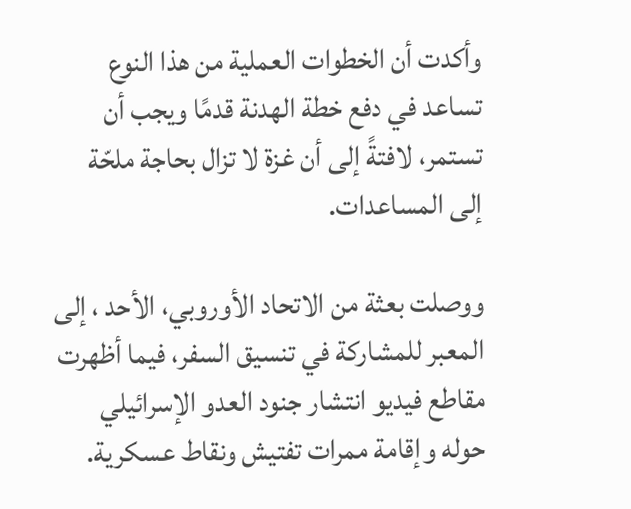وأكدت أن الخطوات العملية من هذا النوع تساعد في دفع خطة الهدنة قدمًا ويجب أن تستمر، لافتةً إلى أن غزة لا تزال بحاجة ملحّة إلى المساعدات.

ووصلت بعثة من الاتحاد الأوروبي، الأحد ، إلى المعبر للمشاركة في تنسيق السفر، فيما أظهرت مقاطع فيديو انتشار جنود العدو الإسرائيلي حوله وإقامة ممرات تفتيش ونقاط عسكرية.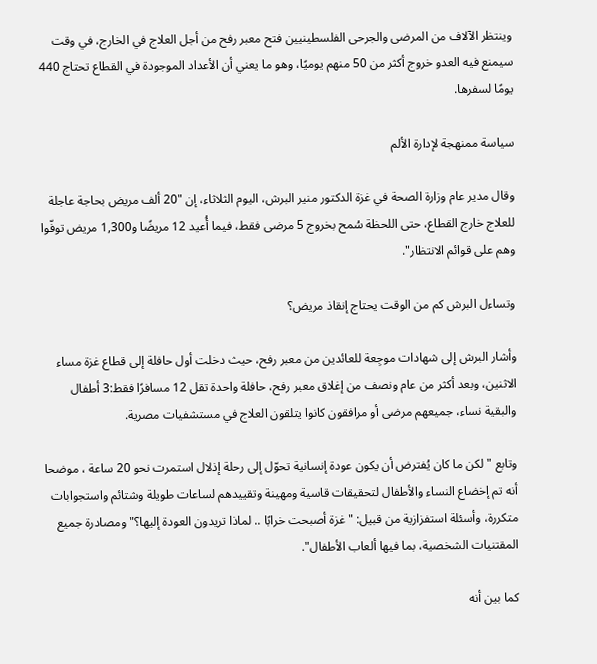وينتظر الآلاف من المرضى والجرحى الفلسطينيين فتح معبر رفح من أجل العلاج في الخارج، في وقت سيمنع فيه العدو خروج أكثر من 50 منهم يوميًا، وهو ما يعني أن الأعداد الموجودة في القطاع تحتاج 440 يومًا لسفرها.

سياسة ممنهجة لإدارة الألم

وقال مدير عام وزارة الصحة في غزة الدكتور منير البرش، اليوم الثلاثاء، إن "20 ألف مريض بحاجة عاجلة للعلاج خارج القطاع، حتى اللحظة سُمح بخروج 5 مرضى فقط، فيما أُعيد 12 مريضًا و1,300 مريض توفّوا وهم على قوائم الانتظار".

وتساءل البرش كم من الوقت يحتاج إنقاذ مريض؟

وأشار البرش إلى شهادات موجِعة للعائدين من معبر رفح، حيث دخلت أول حافلة إلى قطاع غزة مساء الاثنين، وبعد أكثر من عام ونصف من إغلاق معبر رفح، حافلة واحدة تقل 12 مسافرًا فقط:3 أطفال والبقية نساء، جميعهم مرضى أو مرافقون كانوا يتلقون العلاج في مستشفيات مصرية.

وتابع " لكن ما كان يُفترض أن يكون عودة إنسانية تحوّل إلى رحلة إذلال استمرت نحو 20 ساعة ، موضحا أنه تم إخضاع النساء والأطفال لتحقيقات قاسية ومهينة وتقييدهم لساعات طويلة وشتائم واستجوابات متكررة، وأسئلة استفزازية من قبيل: "غزة أصبحت خرابًا .. لماذا تريدون العودة إليها؟" ومصادرة جميع المقتنيات الشخصية، بما فيها ألعاب الأطفال".

كما بين أنه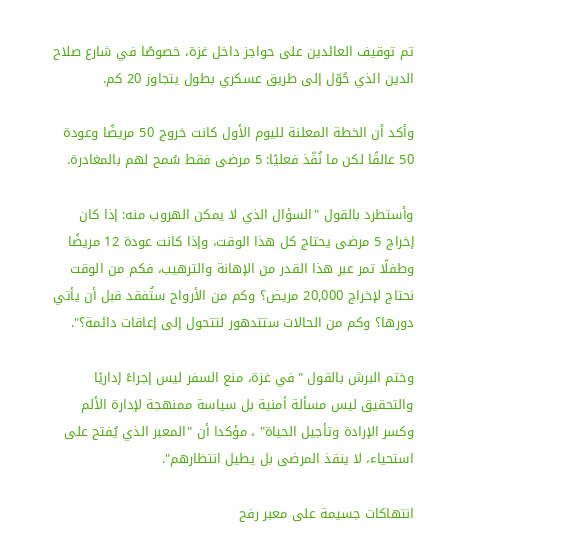تم توقيف العائدين على حواجز داخل غزة، خصوصًا في شارع صلاح الدين الذي حُوّل إلى طريق عسكري بطول يتجاوز 20 كم.

وأكد أن الخطة المعلنة لليوم الأول كانت خروج 50 مريضًا وعودة 50 عالقًا لكن ما نُفّذ فعليًا: 5 مرضى فقط سُمح لهم بالمغادرة.

وأستطرد بالقول "السؤال الذي لا يمكن الهروب منه: إذا كان إخراج 5 مرضى يحتاج كل هذا الوقت، وإذا كانت عودة 12 مريضًا وطفلًا تمر عبر هذا القدر من الإهانة والترهيب، فكم من الوقت نحتاج لإخراج 20,000 مريض؟ وكم من الأرواح ستُفقد قبل أن يأتي دورها؟ وكم من الحالات ستتدهور لتتحول إلى إعاقات دائمة؟".

وختم البرش بالقول "في غزة، منع السفر ليس إجراءً إداريًا والتحقيق ليس مسألة أمنية بل سياسة ممنهجة لإدارة الألم وكسر الإرادة وتأجيل الحياة" ، مؤكدا أن "المعبر الذي يُفتح على استحياء، لا ينقذ المرضى بل يطيل انتظارهم".

انتهاكات جسيمة على معبر رفح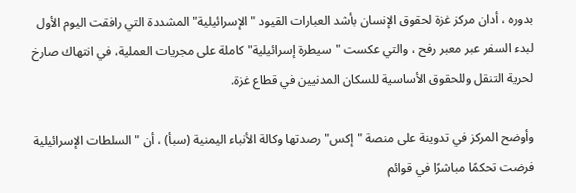بدوره ، أدان مركز غزة لحقوق الإنسان بأشد العبارات القيود "الإسرائيلية" المشددة التي رافقت اليوم الأول لبدء السفر عبر معبر رفح ، والتي عكست "سيطرة إسرائيلية" كاملة على مجريات العملية، في انتهاك صارخ لحرية التنقل وللحقوق الأساسية للسكان المدنيين في قطاع غزة.

وأوضح المركز في تدوينة على منصة "إكس" رصدتها وكالة الأنباء اليمنية (سبأ) ، أن "السلطات الإسرائيلية فرضت تحكمًا مباشرًا في قوائم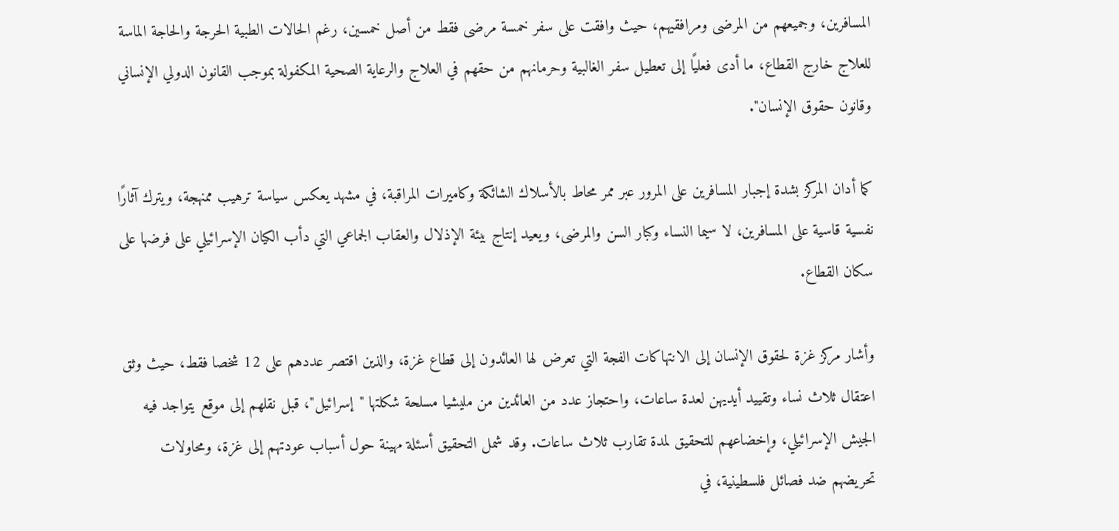المسافرين، وجميعهم من المرضى ومرافقيهم، حيث وافقت على سفر خمسة مرضى فقط من أصل خمسين، رغم الحالات الطبية الحرجة والحاجة الماسة للعلاج خارج القطاع، ما أدى فعليًا إلى تعطيل سفر الغالبية وحرمانهم من حقهم في العلاج والرعاية الصحية المكفولة بموجب القانون الدولي الإنساني وقانون حقوق الإنسان".

كما أدان المركز بشدة إجبار المسافرين على المرور عبر ممر محاط بالأسلاك الشائكة وكاميرات المراقبة، في مشهد يعكس سياسة ترهيب ممنهجة، ويترك آثارًا نفسية قاسية على المسافرين، لا سيما النساء وكبار السن والمرضى، ويعيد إنتاج بيئة الإذلال والعقاب الجماعي التي دأب الكيان الإسرائيلي على فرضها على سكان القطاع.

وأشار مركز غزة لحقوق الإنسان إلى الانتهاكات الفجة التي تعرض لها العائدون إلى قطاع غزة، والذين اقتصر عددهم على 12 شخصا فقط، حيث وثق اعتقال ثلاث نساء وتقييد أيديهن لعدة ساعات، واحتجاز عدد من العائدين من مليشيا مسلحة شكلتها "إسرائيل"، قبل نقلهم إلى موقع يتواجد فيه الجيش الإسرائيلي، وإخضاعهم للتحقيق لمدة تقارب ثلاث ساعات. وقد شمل التحقيق أسئلة مهينة حول أسباب عودتهم إلى غزة، ومحاولات تحريضهم ضد فصائل فلسطينية، في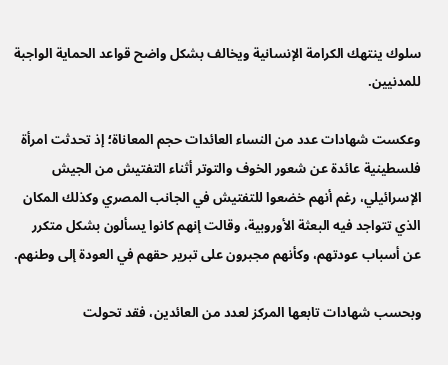سلوك ينتهك الكرامة الإنسانية ويخالف بشكل واضح قواعد الحماية الواجبة للمدنيين.

وعكست شهادات عدد من النساء العائدات حجم المعاناة؛ إذ تحدثت امرأة فلسطينية عائدة عن شعور الخوف والتوتر أثناء التفتيش من الجيش الإسرائيلي، رغم أنهم خضعوا للتفتيش في الجانب المصري وكذلك المكان الذي تتواجد فيه البعثة الأوروبية، وقالت إنهم كانوا يسألون بشكل متكرر عن أسباب عودتهم، وكأنهم مجبرون على تبرير حقهم في العودة إلى وطنهم.

وبحسب شهادات تابعها المركز لعدد من العائدين، فقد تحولت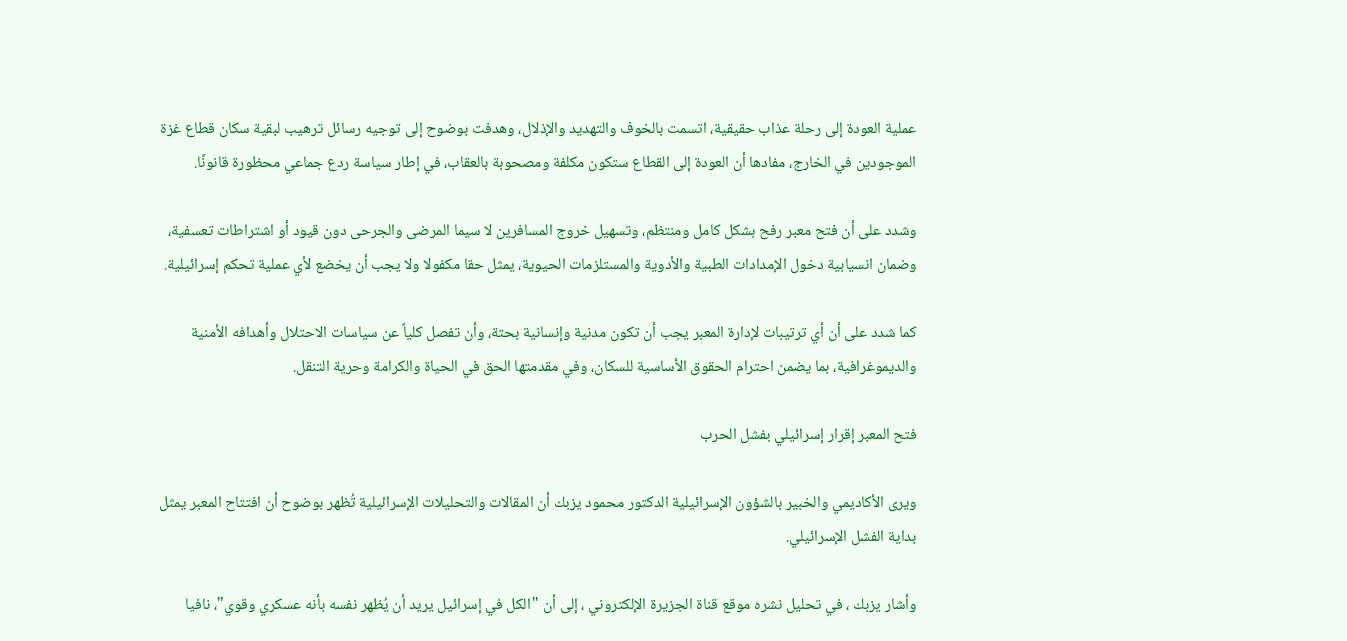عملية العودة إلى رحلة عذاب حقيقية، اتسمت بالخوف والتهديد والإذلال، وهدفت بوضوح إلى توجيه رسائل ترهيب لبقية سكان قطاع غزة الموجودين في الخارج، مفادها أن العودة إلى القطاع ستكون مكلفة ومصحوبة بالعقاب، في إطار سياسة ردع جماعي محظورة قانونًا.

وشدد على أن فتح معبر رفح بشكل كامل ومنتظم، وتسهيل خروج المسافرين لا سيما المرضى والجرحى دون قيود أو اشتراطات تعسفية، وضمان انسيابية دخول الإمدادات الطبية والأدوية والمستلزمات الحيوية، يمثل حقا مكفولا ولا يجب أن يخضع لأي عملية تحكم إسرائيلية.

كما شدد على أن أي ترتيبات لإدارة المعبر يجب أن تكون مدنية وإنسانية بحتة، وأن تفصل كلياً عن سياسات الاحتلال وأهدافه الأمنية والديموغرافية، بما يضمن احترام الحقوق الأساسية للسكان، وفي مقدمتها الحق في الحياة والكرامة وحرية التنقل.

فتح المعبر إقرار إسرائيلي بفشل الحرب

ويرى الأكاديمي والخبير بالشؤون الإسرائيلية الدكتور محمود يزبك أن المقالات والتحليلات الإسرائيلية تُظهر بوضوح أن افتتاح المعبر يمثل بداية الفشل الإسرائيلي.

وأشار يزبك ، في تحليل نشره موقع قناة الجزيرة الإلكتروني ، إلى أن "الكل في إسرائيل يريد أن يُظهر نفسه بأنه عسكري وقوي"، نافيا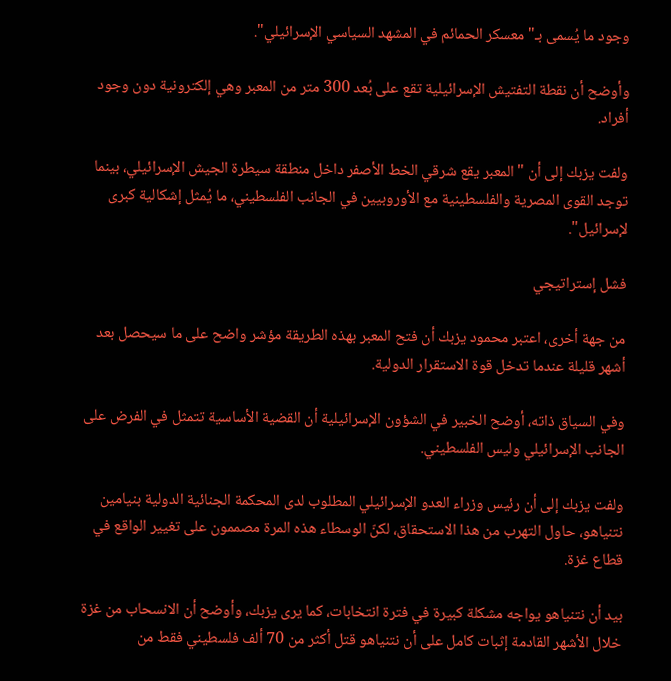وجود ما يُسمى بـ"معسكر الحمائم في المشهد السياسي الإسرائيلي".

وأوضح أن نقطة التفتيش الإسرائيلية تقع على بُعد 300 متر من المعبر وهي إلكترونية دون وجود أفراد.

ولفت يزبك إلى أن "المعبر يقع شرقي الخط الأصفر داخل منطقة سيطرة الجيش الإسرائيلي، بينما توجد القوى المصرية والفلسطينية مع الأوروبيين في الجانب الفلسطيني، ما يُمثل إشكالية كبرى لإسرائيل".

فشل إستراتيجي

من جهة أخرى، اعتبر محمود يزبك أن فتح المعبر بهذه الطريقة مؤشر واضح على ما سيحصل بعد أشهر قليلة عندما تدخل قوة الاستقرار الدولية.

وفي السياق ذاته، أوضح الخبير في الشؤون الإسرائيلية أن القضية الأساسية تتمثل في الفرض على الجانب الإسرائيلي وليس الفلسطيني.

ولفت يزبك إلى أن رئيس وزراء العدو الإسرائيلي المطلوب لدى المحكمة الجنائية الدولية بنيامين نتنياهو، حاول التهرب من هذا الاستحقاق، لكنّ الوسطاء هذه المرة مصممون على تغيير الواقع في قطاع غزة.

بيد أن نتنياهو يواجه مشكلة كبيرة في فترة انتخابات، كما يرى يزبك، وأوضح أن الانسحاب من غزة خلال الأشهر القادمة إثبات كامل على أن نتنياهو قتل أكثر من 70 ألف فلسطيني فقط من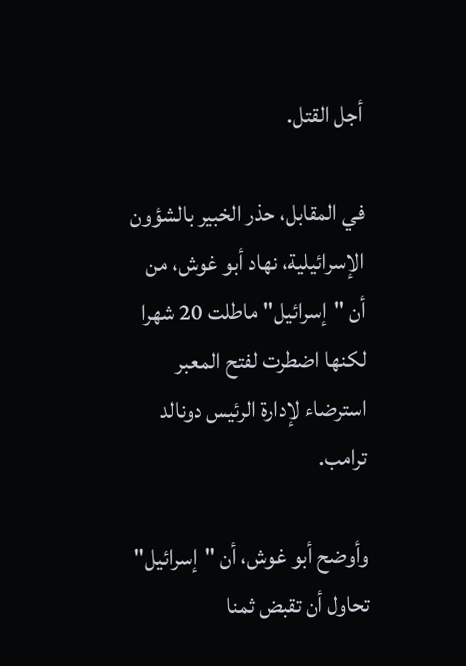أجل القتل.

في المقابل، حذر الخبير بالشؤون الإسرائيلية، نهاد أبو غوش، من أن "إسرائيل" ماطلت 20 شهرا لكنها اضطرت لفتح المعبر استرضاء لإدارة الرئيس دونالد ترامب.

وأوضح أبو غوش، أن "إسرائيل" تحاول أن تقبض ثمنا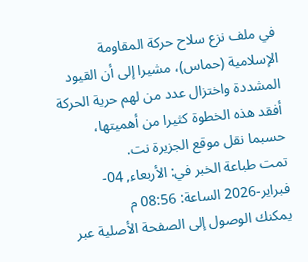في ملف نزع سلاح حركة المقاومة الإسلامية (حماس)، مشيرا إلى أن القيود المشددة واختزال عدد من لهم حرية الحركة أفقد هذه الخطوة كثيرا من أهميتها، حسبما نقل موقع الجزيرة نت.
تمت طباعة الخبر في: الأربعاء, 04-فبراير-2026 الساعة: 08:56 م
يمكنك الوصول إلى الصفحة الأصلية عبر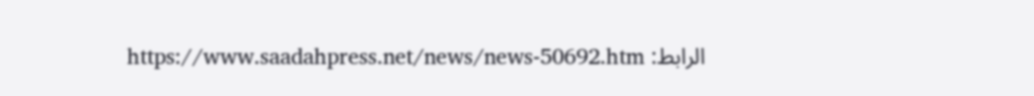الرابط: https://www.saadahpress.net/news/news-50692.htm